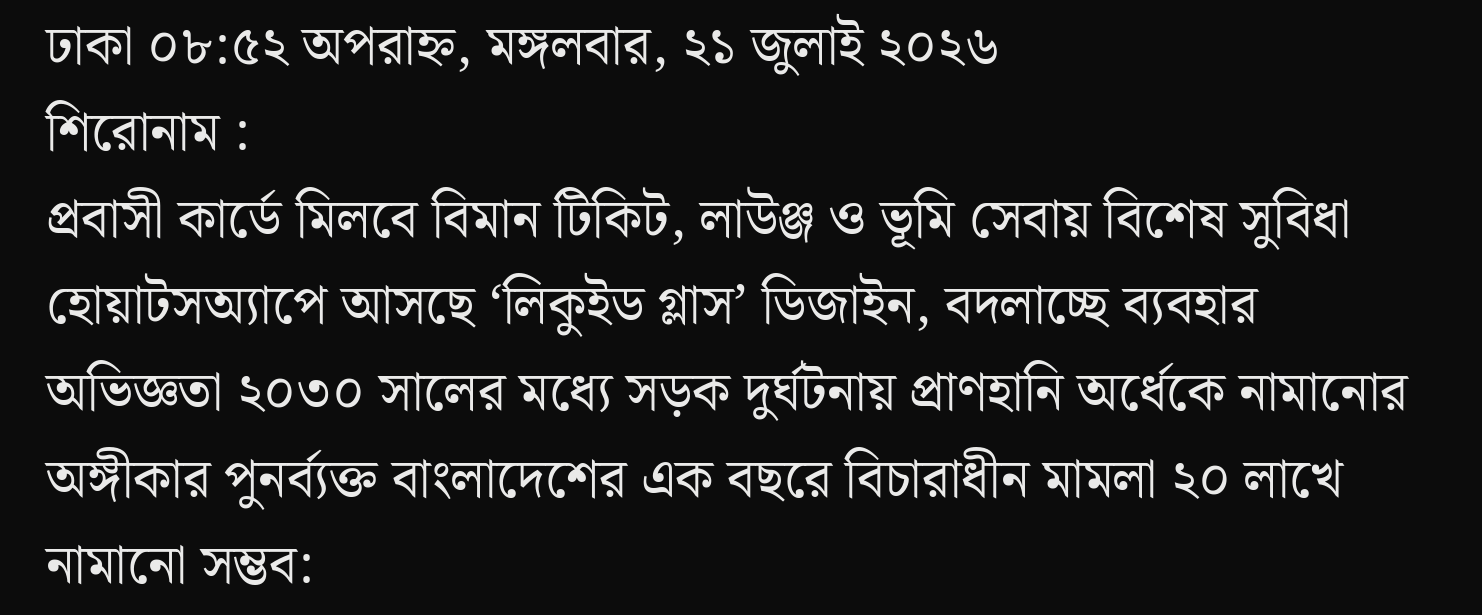ঢাকা ০৮:৫২ অপরাহ্ন, মঙ্গলবার, ২১ জুলাই ২০২৬
শিরোনাম :
প্রবাসী কার্ডে মিলবে বিমান টিকিট, লাউঞ্জ ও ভূমি সেবায় বিশেষ সুবিধা হোয়াটসঅ্যাপে আসছে ‘লিকুইড গ্লাস’ ডিজাইন, বদলাচ্ছে ব্যবহার অভিজ্ঞতা ২০৩০ সালের মধ্যে সড়ক দুর্ঘটনায় প্রাণহানি অর্ধেকে নামানোর অঙ্গীকার পুনর্ব্যক্ত বাংলাদেশের এক বছরে বিচারাধীন মামলা ২০ লাখে নামানো সম্ভব: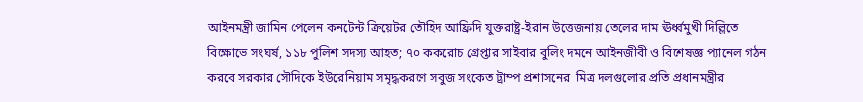আইনমন্ত্রী জামিন পেলেন কনটেন্ট ক্রিয়েটর তৌহিদ আফ্রিদি যুক্তরাষ্ট্র-ইরান উত্তেজনায় তেলের দাম ঊর্ধ্বমুখী দিল্লিতে বিক্ষোভে সংঘর্ষ, ১১৮ পুলিশ সদস্য আহত; ৭০ ককরোচ গ্রেপ্তার সাইবার বুলিং দমনে আইনজীবী ও বিশেষজ্ঞ প্যানেল গঠন করবে সরকার সৌদিকে ইউরেনিয়াম সমৃদ্ধকরণে সবুজ সংকেত ট্রাম্প প্রশাসনের  মিত্র দলগুলোর প্রতি প্রধানমন্ত্রীর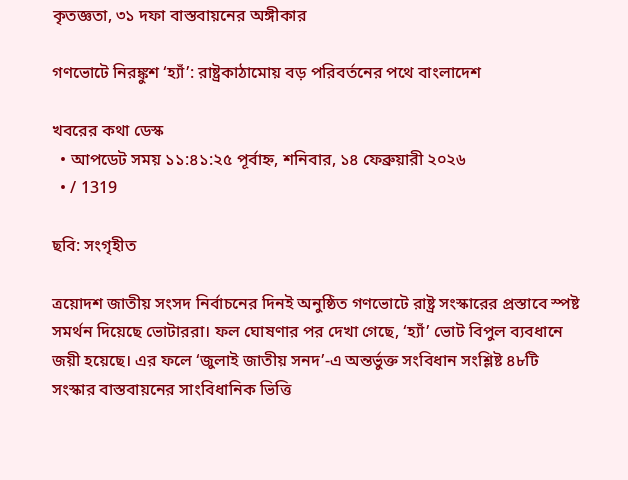কৃতজ্ঞতা, ৩১ দফা বাস্তবায়নের অঙ্গীকার

গণভোটে নিরঙ্কুশ ‘হ্যাঁ’: রাষ্ট্রকাঠামোয় বড় পরিবর্তনের পথে বাংলাদেশ

খবরের কথা ডেস্ক
  • আপডেট সময় ১১:৪১:২৫ পূর্বাহ্ন, শনিবার, ১৪ ফেব্রুয়ারী ২০২৬
  • / 1319

ছবি: সংগৃহীত

ত্রয়োদশ জাতীয় সংসদ নির্বাচনের দিনই অনুষ্ঠিত গণভোটে রাষ্ট্র সংস্কারের প্রস্তাবে স্পষ্ট সমর্থন দিয়েছে ভোটাররা। ফল ঘোষণার পর দেখা গেছে, ‘হ্যাঁ’ ভোট বিপুল ব্যবধানে জয়ী হয়েছে। এর ফলে ‘জুলাই জাতীয় সনদ’-এ অন্তর্ভুক্ত সংবিধান সংশ্লিষ্ট ৪৮টি সংস্কার বাস্তবায়নের সাংবিধানিক ভিত্তি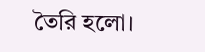তৈরি হলো।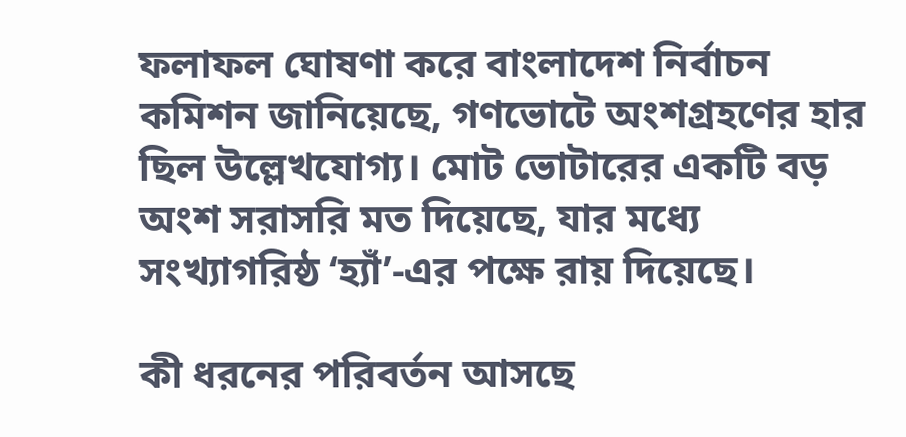ফলাফল ঘোষণা করে বাংলাদেশ নির্বাচন কমিশন জানিয়েছে, গণভোটে অংশগ্রহণের হার ছিল উল্লেখযোগ্য। মোট ভোটারের একটি বড় অংশ সরাসরি মত দিয়েছে, যার মধ্যে সংখ্যাগরিষ্ঠ ‘হ্যাঁ’-এর পক্ষে রায় দিয়েছে।

কী ধরনের পরিবর্তন আসছে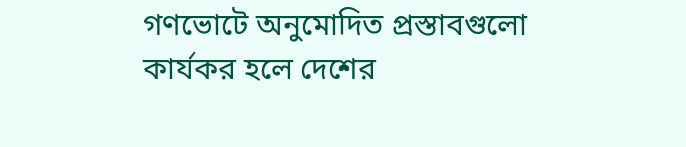গণভোটে অনুমোদিত প্রস্তাবগুলো কার্যকর হলে দেশের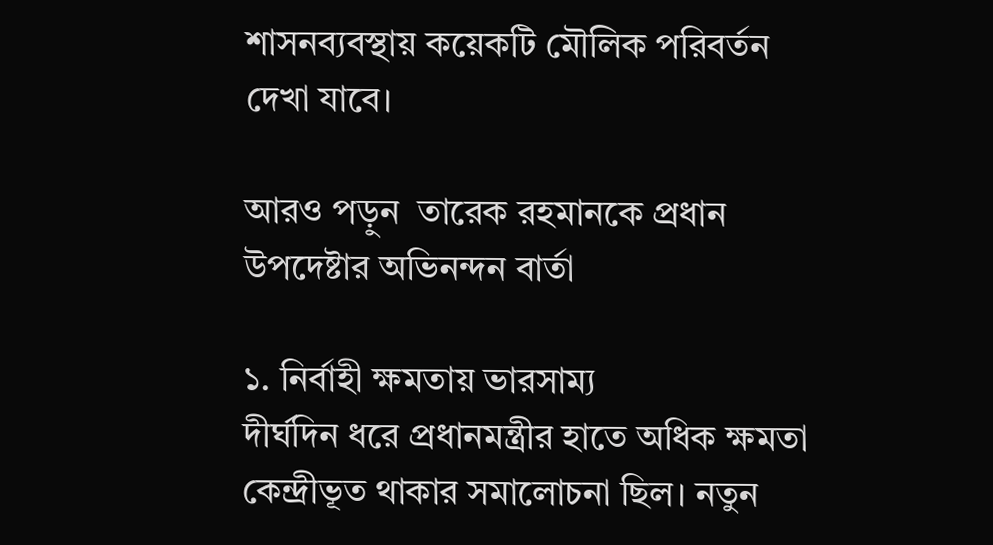শাসনব্যবস্থায় কয়েকটি মৌলিক পরিবর্তন দেখা যাবে।

আরও পড়ুন  তারেক রহমানকে প্রধান উপদেষ্টার অভিনন্দন বার্তা

১. নির্বাহী ক্ষমতায় ভারসাম্য
দীর্ঘদিন ধরে প্রধানমন্ত্রীর হাতে অধিক ক্ষমতা কেন্দ্রীভূত থাকার সমালোচনা ছিল। নতুন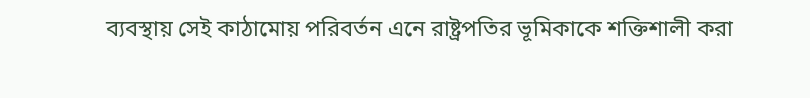ব্যবস্থায় সেই কাঠামোয় পরিবর্তন এনে রাষ্ট্রপতির ভূমিকাকে শক্তিশালী করা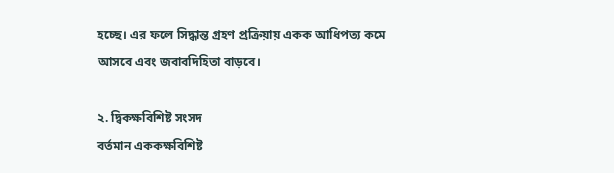হচ্ছে। এর ফলে সিদ্ধান্ত গ্রহণ প্রক্রিয়ায় একক আধিপত্য কমে আসবে এবং জবাবদিহিতা বাড়বে।

২. দ্বিকক্ষবিশিষ্ট সংসদ
বর্তমান এককক্ষবিশিষ্ট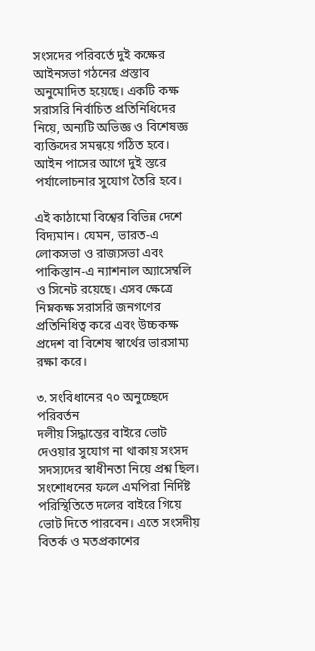সংসদের পরিবর্তে দুই কক্ষের আইনসভা গঠনের প্রস্তাব অনুমোদিত হয়েছে। একটি কক্ষ সরাসরি নির্বাচিত প্রতিনিধিদের নিয়ে, অন্যটি অভিজ্ঞ ও বিশেষজ্ঞ ব্যক্তিদের সমন্বয়ে গঠিত হবে। আইন পাসের আগে দুই স্তরে পর্যালোচনার সুযোগ তৈরি হবে।

এই কাঠামো বিশ্বের বিভিন্ন দেশে বিদ্যমান। যেমন, ভারত-এ লোকসভা ও রাজ্যসভা এবং পাকিস্তান-এ ন্যাশনাল অ্যাসেম্বলি ও সিনেট রয়েছে। এসব ক্ষেত্রে নিম্নকক্ষ সরাসরি জনগণের প্রতিনিধিত্ব করে এবং উচ্চকক্ষ প্রদেশ বা বিশেষ স্বার্থের ভারসাম্য রক্ষা করে।

৩. সংবিধানের ৭০ অনুচ্ছেদে পরিবর্তন
দলীয় সিদ্ধান্তের বাইরে ভোট দেওয়ার সুযোগ না থাকায় সংসদ সদস্যদের স্বাধীনতা নিয়ে প্রশ্ন ছিল। সংশোধনের ফলে এমপিরা নির্দিষ্ট পরিস্থিতিতে দলের বাইরে গিয়ে ভোট দিতে পারবেন। এতে সংসদীয় বিতর্ক ও মতপ্রকাশের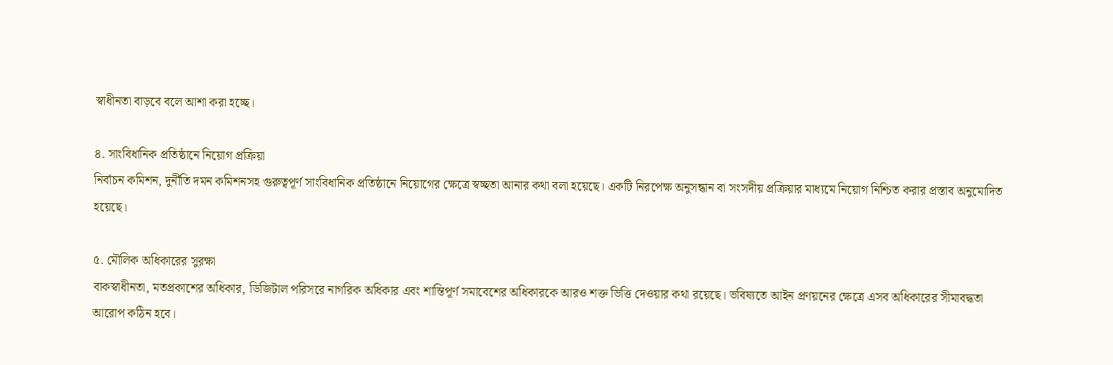স্বাধীনতা বাড়বে বলে আশা করা হচ্ছে।

৪. সাংবিধানিক প্রতিষ্ঠানে নিয়োগ প্রক্রিয়া
নির্বাচন কমিশন, দুর্নীতি দমন কমিশনসহ গুরুত্বপূর্ণ সাংবিধানিক প্রতিষ্ঠানে নিয়োগের ক্ষেত্রে স্বচ্ছতা আনার কথা বলা হয়েছে। একটি নিরপেক্ষ অনুসন্ধান বা সংসদীয় প্রক্রিয়ার মাধ্যমে নিয়োগ নিশ্চিত করার প্রস্তাব অনুমোদিত হয়েছে।

৫. মৌলিক অধিকারের সুরক্ষা
বাকস্বাধীনতা, মতপ্রকাশের অধিকার, ডিজিটাল পরিসরে নাগরিক অধিকার এবং শান্তিপূর্ণ সমাবেশের অধিকারকে আরও শক্ত ভিত্তি দেওয়ার কথা রয়েছে। ভবিষ্যতে আইন প্রণয়নের ক্ষেত্রে এসব অধিকারের সীমাবদ্ধতা আরোপ কঠিন হবে।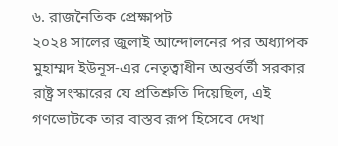৬. রাজনৈতিক প্রেক্ষাপট
২০২৪ সালের জুলাই আন্দোলনের পর অধ্যাপক মুহাম্মদ ইউনূস-এর নেতৃত্বাধীন অন্তর্বর্তী সরকার রাষ্ট্র সংস্কারের যে প্রতিশ্রুতি দিয়েছিল, এই গণভোটকে তার বাস্তব রূপ হিসেবে দেখা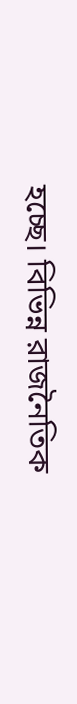হচ্ছে। বিভিন্ন রাজনৈতিক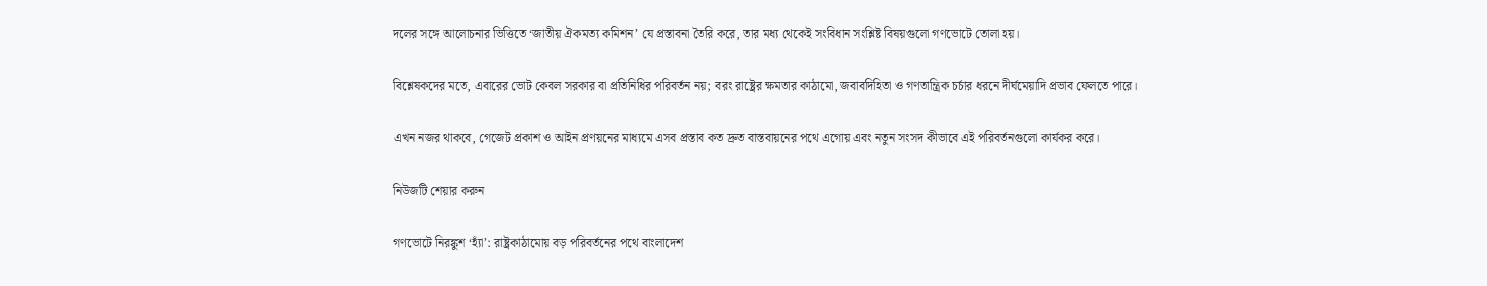দলের সঙ্গে আলোচনার ভিত্তিতে ‘জাতীয় ঐকমত্য কমিশন’ যে প্রস্তাবনা তৈরি করে, তার মধ্য থেকেই সংবিধান সংশ্লিষ্ট বিষয়গুলো গণভোটে তোলা হয়।

বিশ্লেষকদের মতে, এবারের ভোট কেবল সরকার বা প্রতিনিধির পরিবর্তন নয়; বরং রাষ্ট্রের ক্ষমতার কাঠামো, জবাবদিহিতা ও গণতান্ত্রিক চর্চার ধরনে দীর্ঘমেয়াদি প্রভাব ফেলতে পারে।

এখন নজর থাকবে, গেজেট প্রকাশ ও আইন প্রণয়নের মাধ্যমে এসব প্রস্তাব কত দ্রুত বাস্তবায়নের পথে এগোয় এবং নতুন সংসদ কীভাবে এই পরিবর্তনগুলো কার্যকর করে।

নিউজটি শেয়ার করুন

গণভোটে নিরঙ্কুশ ‘হ্যাঁ’: রাষ্ট্রকাঠামোয় বড় পরিবর্তনের পথে বাংলাদেশ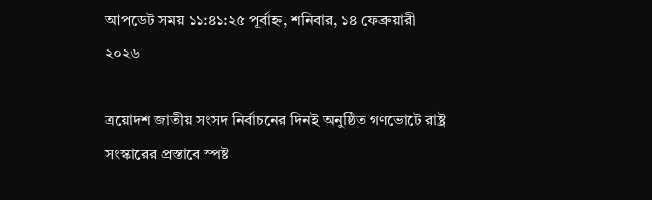আপডেট সময় ১১:৪১:২৫ পূর্বাহ্ন, শনিবার, ১৪ ফেব্রুয়ারী ২০২৬

ত্রয়োদশ জাতীয় সংসদ নির্বাচনের দিনই অনুষ্ঠিত গণভোটে রাষ্ট্র সংস্কারের প্রস্তাবে স্পষ্ট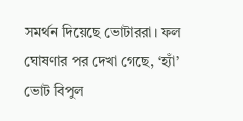সমর্থন দিয়েছে ভোটাররা। ফল ঘোষণার পর দেখা গেছে, ‘হ্যাঁ’ ভোট বিপুল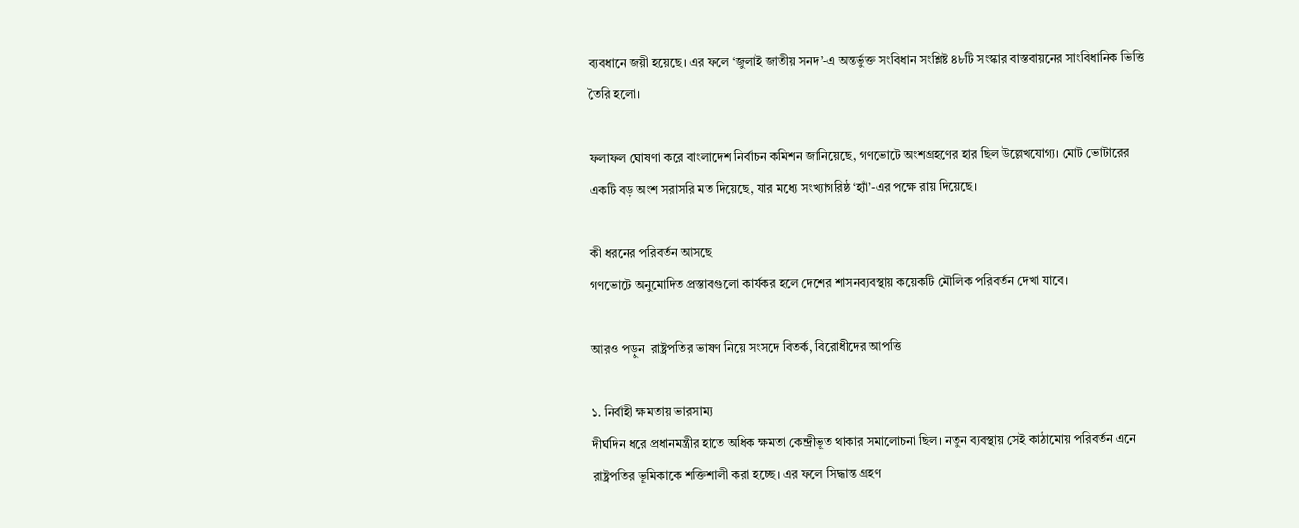ব্যবধানে জয়ী হয়েছে। এর ফলে ‘জুলাই জাতীয় সনদ’-এ অন্তর্ভুক্ত সংবিধান সংশ্লিষ্ট ৪৮টি সংস্কার বাস্তবায়নের সাংবিধানিক ভিত্তি তৈরি হলো।

ফলাফল ঘোষণা করে বাংলাদেশ নির্বাচন কমিশন জানিয়েছে, গণভোটে অংশগ্রহণের হার ছিল উল্লেখযোগ্য। মোট ভোটারের একটি বড় অংশ সরাসরি মত দিয়েছে, যার মধ্যে সংখ্যাগরিষ্ঠ ‘হ্যাঁ’-এর পক্ষে রায় দিয়েছে।

কী ধরনের পরিবর্তন আসছে
গণভোটে অনুমোদিত প্রস্তাবগুলো কার্যকর হলে দেশের শাসনব্যবস্থায় কয়েকটি মৌলিক পরিবর্তন দেখা যাবে।

আরও পড়ুন  রাষ্ট্রপতির ভাষণ নিয়ে সংসদে বিতর্ক, বিরোধীদের আপত্তি

১. নির্বাহী ক্ষমতায় ভারসাম্য
দীর্ঘদিন ধরে প্রধানমন্ত্রীর হাতে অধিক ক্ষমতা কেন্দ্রীভূত থাকার সমালোচনা ছিল। নতুন ব্যবস্থায় সেই কাঠামোয় পরিবর্তন এনে রাষ্ট্রপতির ভূমিকাকে শক্তিশালী করা হচ্ছে। এর ফলে সিদ্ধান্ত গ্রহণ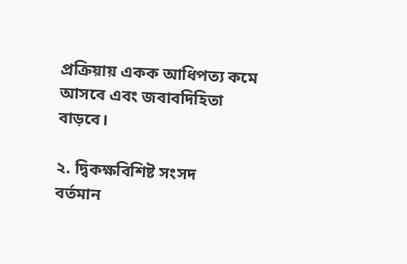প্রক্রিয়ায় একক আধিপত্য কমে আসবে এবং জবাবদিহিতা বাড়বে।

২. দ্বিকক্ষবিশিষ্ট সংসদ
বর্তমান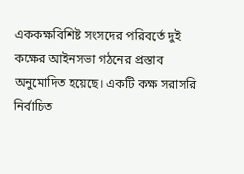এককক্ষবিশিষ্ট সংসদের পরিবর্তে দুই কক্ষের আইনসভা গঠনের প্রস্তাব অনুমোদিত হয়েছে। একটি কক্ষ সরাসরি নির্বাচিত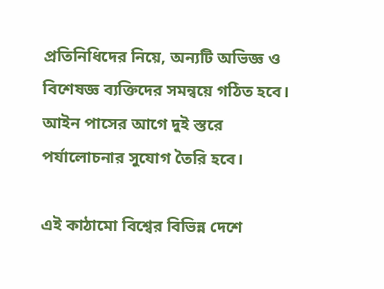প্রতিনিধিদের নিয়ে, অন্যটি অভিজ্ঞ ও বিশেষজ্ঞ ব্যক্তিদের সমন্বয়ে গঠিত হবে। আইন পাসের আগে দুই স্তরে পর্যালোচনার সুযোগ তৈরি হবে।

এই কাঠামো বিশ্বের বিভিন্ন দেশে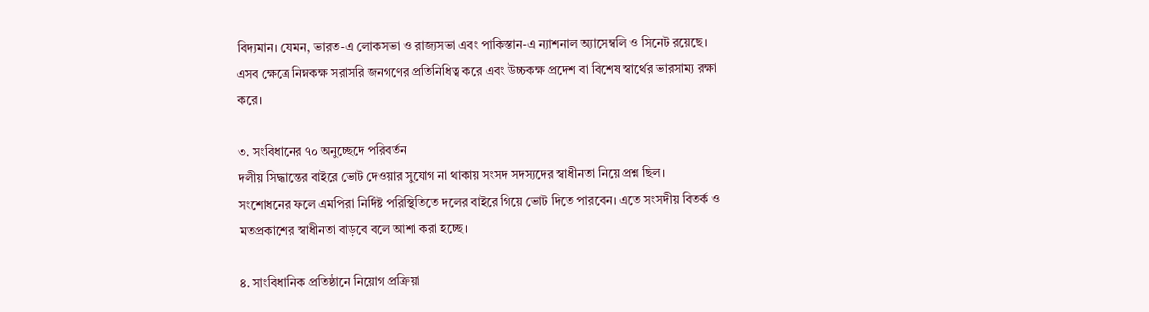বিদ্যমান। যেমন, ভারত-এ লোকসভা ও রাজ্যসভা এবং পাকিস্তান-এ ন্যাশনাল অ্যাসেম্বলি ও সিনেট রয়েছে। এসব ক্ষেত্রে নিম্নকক্ষ সরাসরি জনগণের প্রতিনিধিত্ব করে এবং উচ্চকক্ষ প্রদেশ বা বিশেষ স্বার্থের ভারসাম্য রক্ষা করে।

৩. সংবিধানের ৭০ অনুচ্ছেদে পরিবর্তন
দলীয় সিদ্ধান্তের বাইরে ভোট দেওয়ার সুযোগ না থাকায় সংসদ সদস্যদের স্বাধীনতা নিয়ে প্রশ্ন ছিল। সংশোধনের ফলে এমপিরা নির্দিষ্ট পরিস্থিতিতে দলের বাইরে গিয়ে ভোট দিতে পারবেন। এতে সংসদীয় বিতর্ক ও মতপ্রকাশের স্বাধীনতা বাড়বে বলে আশা করা হচ্ছে।

৪. সাংবিধানিক প্রতিষ্ঠানে নিয়োগ প্রক্রিয়া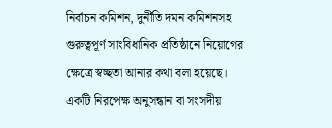নির্বাচন কমিশন, দুর্নীতি দমন কমিশনসহ গুরুত্বপূর্ণ সাংবিধানিক প্রতিষ্ঠানে নিয়োগের ক্ষেত্রে স্বচ্ছতা আনার কথা বলা হয়েছে। একটি নিরপেক্ষ অনুসন্ধান বা সংসদীয়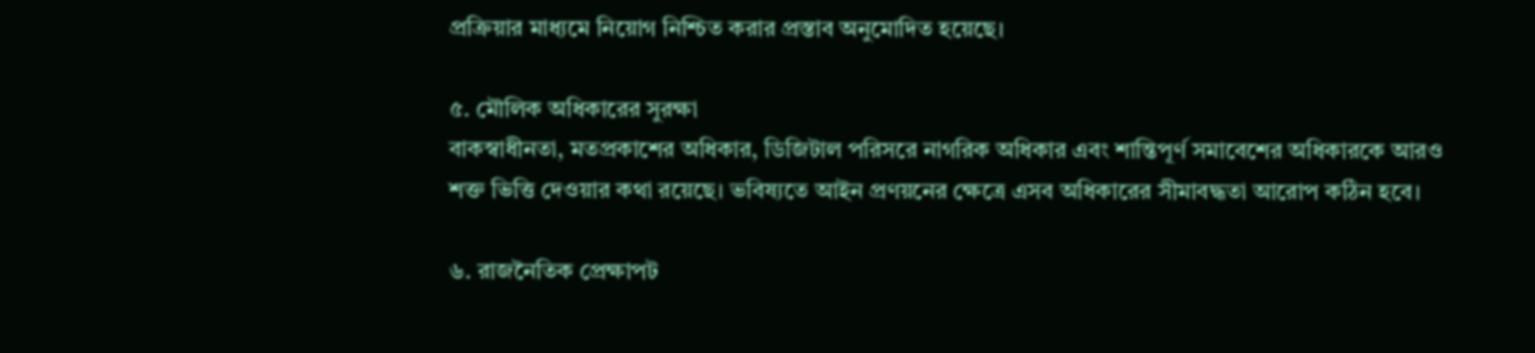প্রক্রিয়ার মাধ্যমে নিয়োগ নিশ্চিত করার প্রস্তাব অনুমোদিত হয়েছে।

৫. মৌলিক অধিকারের সুরক্ষা
বাকস্বাধীনতা, মতপ্রকাশের অধিকার, ডিজিটাল পরিসরে নাগরিক অধিকার এবং শান্তিপূর্ণ সমাবেশের অধিকারকে আরও শক্ত ভিত্তি দেওয়ার কথা রয়েছে। ভবিষ্যতে আইন প্রণয়নের ক্ষেত্রে এসব অধিকারের সীমাবদ্ধতা আরোপ কঠিন হবে।

৬. রাজনৈতিক প্রেক্ষাপট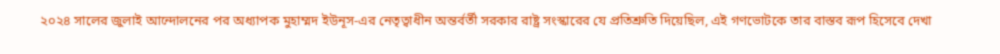২০২৪ সালের জুলাই আন্দোলনের পর অধ্যাপক মুহাম্মদ ইউনূস-এর নেতৃত্বাধীন অন্তর্বর্তী সরকার রাষ্ট্র সংস্কারের যে প্রতিশ্রুতি দিয়েছিল, এই গণভোটকে তার বাস্তব রূপ হিসেবে দেখা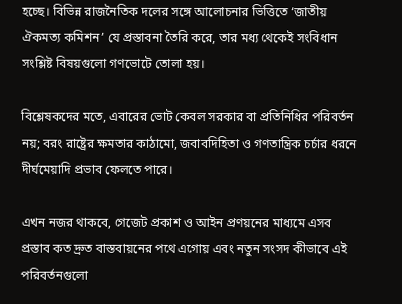হচ্ছে। বিভিন্ন রাজনৈতিক দলের সঙ্গে আলোচনার ভিত্তিতে ‘জাতীয় ঐকমত্য কমিশন’ যে প্রস্তাবনা তৈরি করে, তার মধ্য থেকেই সংবিধান সংশ্লিষ্ট বিষয়গুলো গণভোটে তোলা হয়।

বিশ্লেষকদের মতে, এবারের ভোট কেবল সরকার বা প্রতিনিধির পরিবর্তন নয়; বরং রাষ্ট্রের ক্ষমতার কাঠামো, জবাবদিহিতা ও গণতান্ত্রিক চর্চার ধরনে দীর্ঘমেয়াদি প্রভাব ফেলতে পারে।

এখন নজর থাকবে, গেজেট প্রকাশ ও আইন প্রণয়নের মাধ্যমে এসব প্রস্তাব কত দ্রুত বাস্তবায়নের পথে এগোয় এবং নতুন সংসদ কীভাবে এই পরিবর্তনগুলো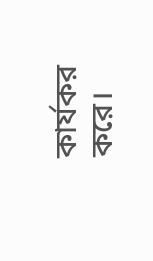কার্যকর করে।